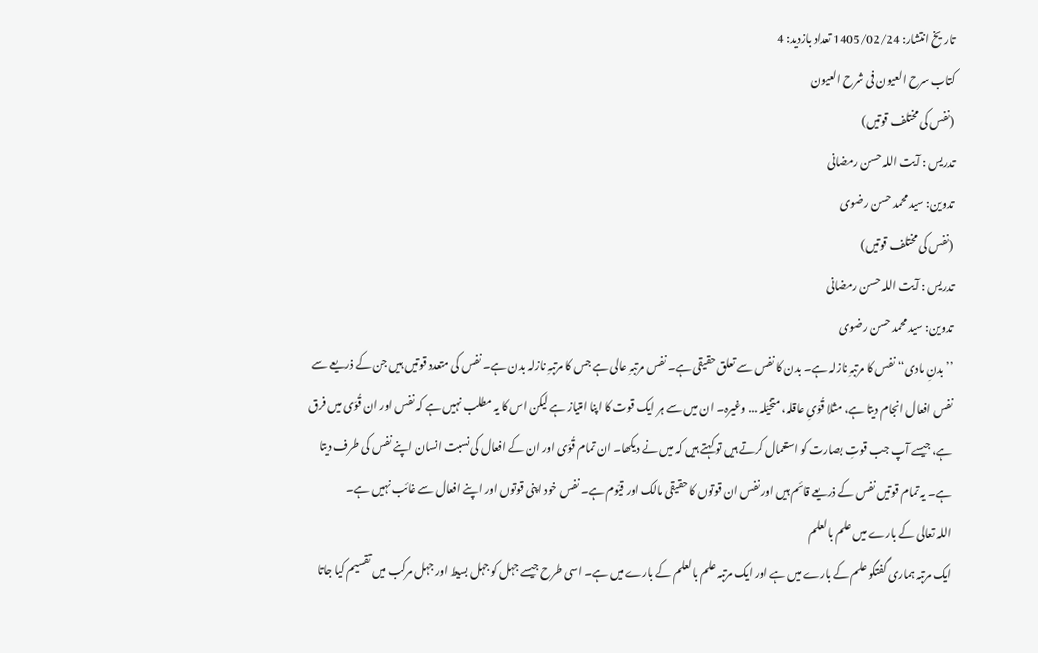تاریخ انتشار: 1405/02/24 تعداد بازدید: 4
کتاب سرح العیون فی شرح العیون
(نفس کی مختلف قوتیں)
تدریس : آیت اللہ حسن رمضانی
تدوین: سید محمد حسن رضوی
(نفس کی مختلف قوتیں)
تدریس : آیت اللہ حسن رمضانی
تدوین: سید محمد حسن رضوی
’’بدنِ مادی‘‘ نفس کا مرتبہِ نازلہ ہے۔ بدن کا نفس سے تعلق حقیقی ہے۔ نفس مرتبہِ عالی ہے جس کا مرتبہِ نازلہ بدن ہے۔ نفس کی متعدد قوتیں ہیں جن کے ذریعے سے نفس افعال انجام دیتا ہے، مثلا قُوَیِ عاقلہ، متخیّلہ ... وغیرہ۔ ان میں سے ہر ایک قوت کا اپنا امتیاز ہے لیکن اس کا یہ مطلب نہیں ہے کہ نفس اور ان قُوَی میں فرق ہے، جیسے آپ جب قوتِ بصارت کو استعمال کرتے ہیں تو کہتے ہیں کہ میں نے دیکھا۔ ان تمام قُوَی اور ان کے افعال کی نسبت انسان اپنے نفس کی طرف دیتا ہے۔ یہ تمام قوتیں نفس کے ذریعے قائم ہیں اور نفس ان قوتوں کا حقیقی مالک اور قیّوم ہے۔ نفس خود اپنی قوتوں اور اپنے افعال سے غائب نہیں ہے۔
اللہ تعالی کے بارے میں علم بالعلم
ایک مرتبہ ہماری گفتگو علم کے بارے میں ہے اور ایک مرتبہ علم بالعلم کے بارے میں ہے۔ اسی طرح جیسے جہل کو جہل بسیط اور جہل مرکب میں تقسیم کیا جاتا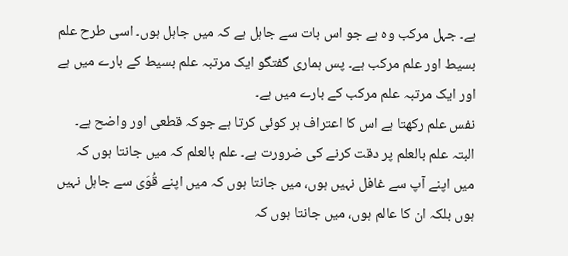ہے۔ جہل مرکب وہ ہے جو اس بات سے جاہل ہے کہ میں جاہل ہوں۔ اسی طرح علم بسیط اور علم مرکب ہے۔ پس ہماری گفتگو ایک مرتبہ علم بسیط کے بارے میں ہے اور ایک مرتبہ علم مرکب کے بارے میں ہے۔
نفس علم رکھتا ہے اس کا اعتراف ہر کوئی کرتا ہے جوکہ قطعی اور واضح ہے۔ البتہ علم بالعلم پر دقت کرنے کی ضرورت ہے۔ علم بالعلم کہ میں جانتا ہوں کہ میں اپنے آپ سے غافل نہیں ہوں، میں جانتا ہوں کہ میں اپنے قُوَی سے جاہل نہیں ہوں بلکہ ان کا عالم ہوں، میں جانتا ہوں کہ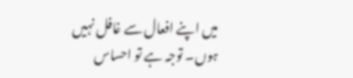میں اپنے افعال سے غافل نہیں ہوں۔ توجہ ہے تو احساس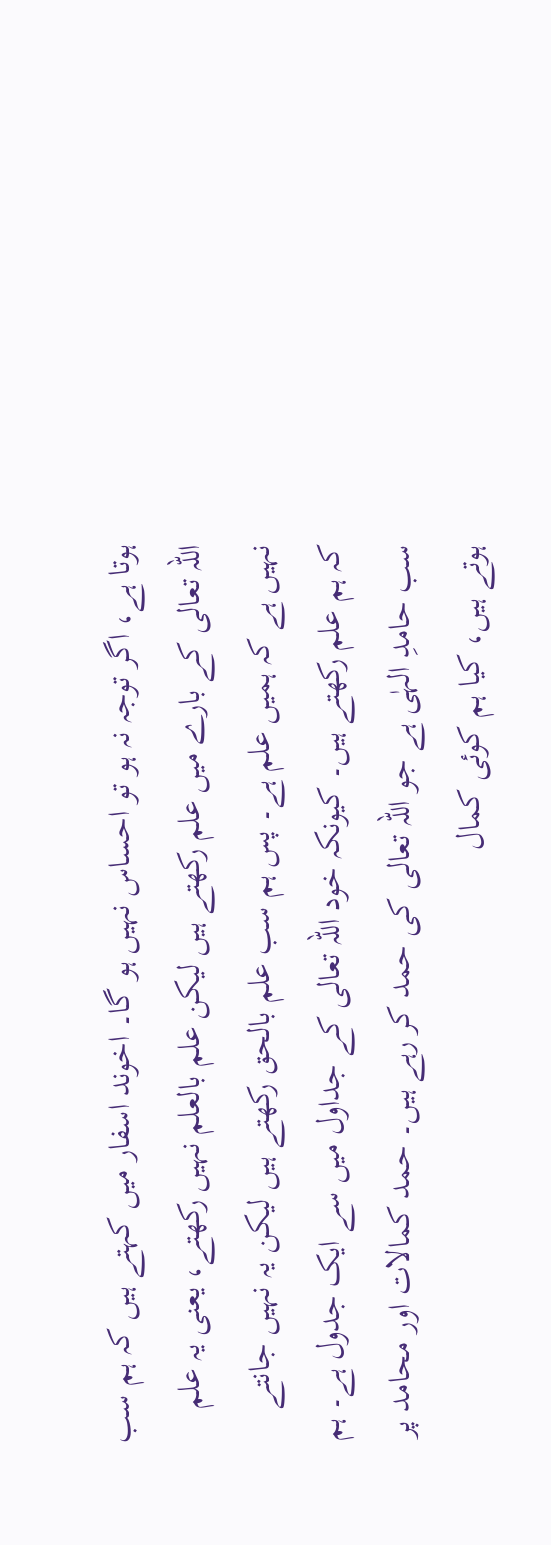ہوتا ہے، اگر توجہ نہ ہو تو احساس نہیں ہو گا۔ اخوند اسفار میں کہتے ہیں کہ ہم سب اللہ تعالی کے بارے میں علم رکھتے ہیں لیکن علم بالعلم نہیں رکھتے، یعنی یہ علم نہیں ہے کہ ہمیں علم ہے۔ پس ہم سب علم بالحق رکھتے ہیں لیکن یہ نہیں جانتے کہ ہم علم رکھتے ہیں۔ کیونکہ خود اللہ تعالی کے جداول میں سے ایک جدول ہے۔ ہم سب حامدِ الہٰی ہے جو اللہ تعالی کی حمد کر رہے ہیں۔ حمد کمالات اور محامد پر ہوتے ہیں، کیا ہم کوئی کمال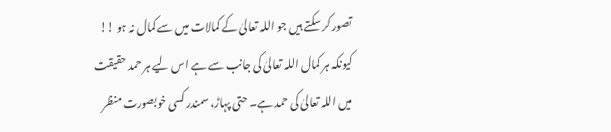تصور کر سکتے ہیں جو اللہ تعالیٰ کے کمالات میں سے کمال نہ ہو !! کیونکہ ہر کمال اللہ تعالیٰ کی جانب سے ہے اس لیے ہر حمد حقیقت میں اللہ تعالیٰ کی حمد ہے۔ حتی پہاڑ، سمندر کسی خوبصورت منظر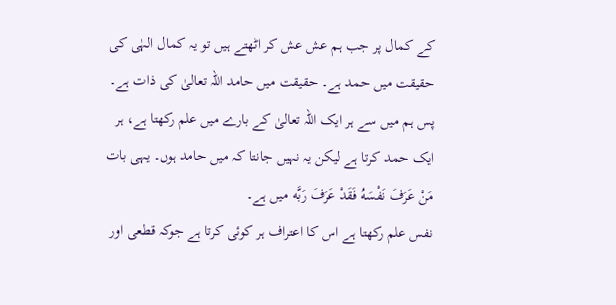کے کمال پر جب ہم عش عش کر اٹھتے ہیں تو یہ کمال الہٰی کی حقیقت میں حمد ہے۔ حقیقت میں حامد اللہ تعالیٰ کی ذات ہے۔ پس ہم میں سے ہر ایک اللہ تعالیٰ کے بارے میں علم رکھتا ہے، ہر ایک حمد کرتا ہے لیکن یہ نہیں جانتا کہ میں حامد ہوں۔ یہی بات مَنْ عَرَفَ نَفْسَهُ فَقَدْ عَرَفَ رَبَّه میں ہے۔
نفس علم رکھتا ہے اس کا اعتراف ہر کوئی کرتا ہے جوکہ قطعی اور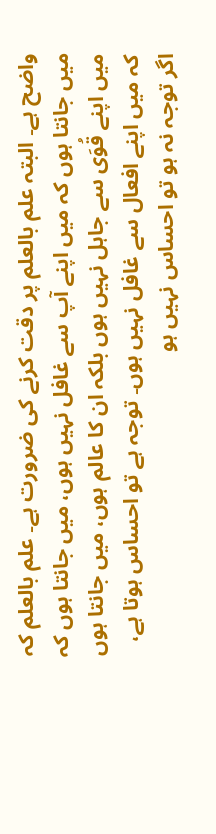واضح ہے۔ البتہ علم بالعلم پر دقت کرنے کی ضرورت ہے۔ علم بالعلم کہ میں جانتا ہوں کہ میں اپنے آپ سے غافل نہیں ہوں، میں جانتا ہوں کہ میں اپنے قُوَی سے جاہل نہیں ہوں بلکہ ان کا عالم ہوں، میں جانتا ہوں کہ میں اپنے افعال سے غافل نہیں ہوں۔ توجہ ہے تو احساس ہوتا ہے، اگر توجہ نہ ہو تو احساس نہیں ہو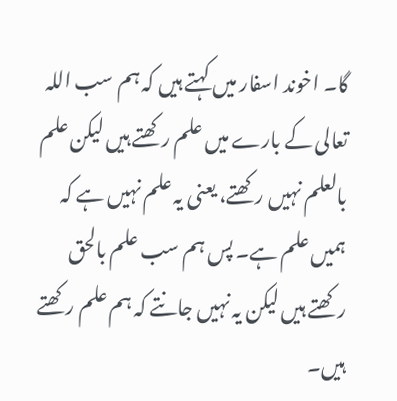گا۔ اخوند اسفار میں کہتے ہیں کہ ہم سب اللہ تعالی کے بارے میں علم رکھتے ہیں لیکن علم بالعلم نہیں رکھتے، یعنی یہ علم نہیں ہے کہ ہمیں علم ہے۔ پس ہم سب علم بالحق رکھتے ہیں لیکن یہ نہیں جانتے کہ ہم علم رکھتے ہیں۔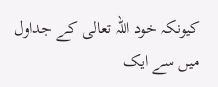کیونکہ خود اللہ تعالی کے جداول میں سے ایک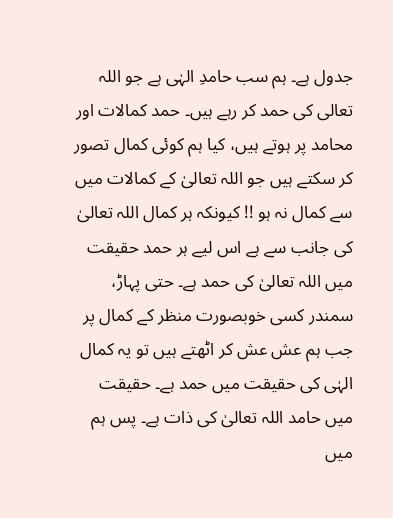جدول ہے۔ ہم سب حامدِ الہٰی ہے جو اللہ تعالی کی حمد کر رہے ہیں۔ حمد کمالات اور محامد پر ہوتے ہیں، کیا ہم کوئی کمال تصور کر سکتے ہیں جو اللہ تعالیٰ کے کمالات میں سے کمال نہ ہو !! کیونکہ ہر کمال اللہ تعالیٰ کی جانب سے ہے اس لیے ہر حمد حقیقت میں اللہ تعالیٰ کی حمد ہے۔ حتی پہاڑ، سمندر کسی خوبصورت منظر کے کمال پر جب ہم عش عش کر اٹھتے ہیں تو یہ کمال الہٰی کی حقیقت میں حمد ہے۔ حقیقت میں حامد اللہ تعالیٰ کی ذات ہے۔ پس ہم میں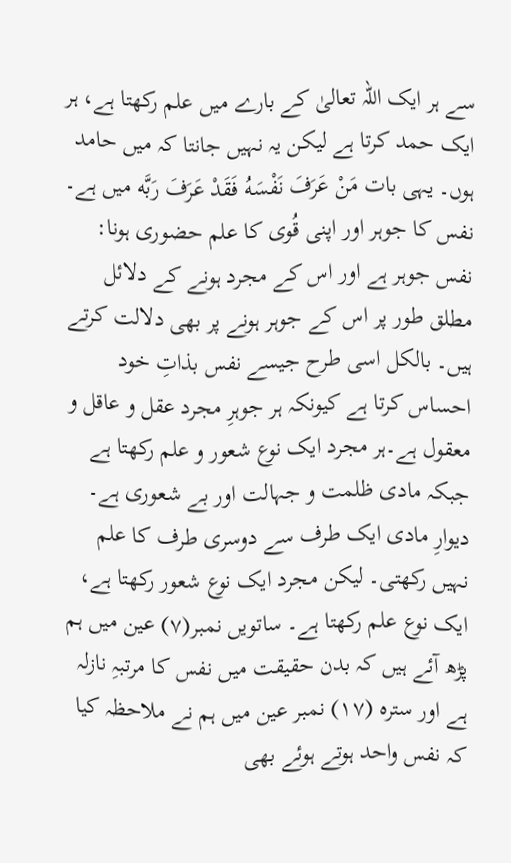سے ہر ایک اللہ تعالیٰ کے بارے میں علم رکھتا ہے، ہر ایک حمد کرتا ہے لیکن یہ نہیں جانتا کہ میں حامد ہوں۔ یہی بات مَنْ عَرَفَ نَفْسَهُ فَقَدْ عَرَفَ رَبَّه میں ہے۔
نفس کا جوہر اور اپنی قُوی کا علم حضوری ہونا:
نفس جوہر ہے اور اس کے مجرد ہونے کے دلائل مطلق طور پر اس کے جوہر ہونے پر بھی دلالت کرتے ہیں۔ بالکل اسی طرح جیسے نفس بذاتِ خود احساس کرتا ہے کیونکہ ہر جوہرِ مجرد عقل و عاقل و معقول ہے۔ہر مجرد ایک نوع شعور و علم رکھتا ہے جبکہ مادی ظلمت و جہالت اور بے شعوری ہے۔ دیوارِ مادی ایک طرف سے دوسری طرف کا علم نہیں رکھتی۔ لیکن مجرد ایک نوع شعور رکھتا ہے، ایک نوع علم رکھتا ہے۔ ساتویں نمبر(۷) عین میں ہم پڑھ آئے ہیں کہ بدن حقیقت میں نفس کا مرتبہِ نازلہ ہے اور سترہ (۱۷) نمبر عین میں ہم نے ملاحظہ کیا کہ نفس واحد ہوتے ہوئے بھی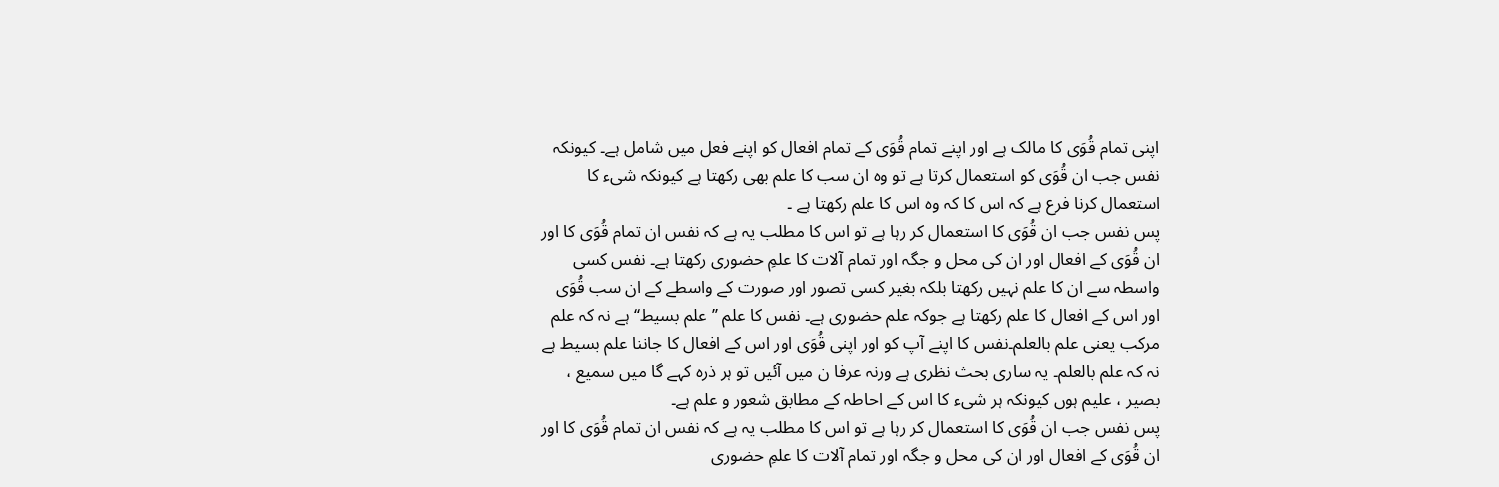اپنی تمام قُوَی کا مالک ہے اور اپنے تمام قُوَی کے تمام افعال کو اپنے فعل میں شامل ہے۔ کیونکہ نفس جب ان قُوَی کو استعمال کرتا ہے تو وہ ان سب کا علم بھی رکھتا ہے کیونکہ شیء کا استعمال کرنا فرع ہے کہ اس کا کہ وہ اس کا علم رکھتا ہے ۔
پس نفس جب ان قُوَی کا استعمال کر رہا ہے تو اس کا مطلب یہ ہے کہ نفس ان تمام قُوَی کا اور ان قُوَی کے افعال اور ان کی محل و جگہ اور تمام آلات کا علمِ حضوری رکھتا ہے۔ نفس کسی واسطہ سے ان کا علم نہیں رکھتا بلکہ بغیر کسی تصور اور صورت کے واسطے کے ان سب قُوَی اور اس کے افعال کا علم رکھتا ہے جوکہ علم حضوری ہے۔ نفس کا علم ’’علم بسیط‘‘ ہے نہ کہ علم مرکب یعنی علم بالعلم۔نفس کا اپنے آپ کو اور اپنی قُوَی اور اس کے افعال کا جاننا علم بسیط ہے نہ کہ علم بالعلم۔ یہ ساری بحث نظری ہے ورنہ عرفا ن میں آئیں تو ہر ذرہ کہے گا میں سمیع ، بصیر ، علیم ہوں کیونکہ ہر شیء کا اس کے احاطہ کے مطابق شعور و علم ہے۔
پس نفس جب ان قُوَی کا استعمال کر رہا ہے تو اس کا مطلب یہ ہے کہ نفس ان تمام قُوَی کا اور ان قُوَی کے افعال اور ان کی محل و جگہ اور تمام آلات کا علمِ حضوری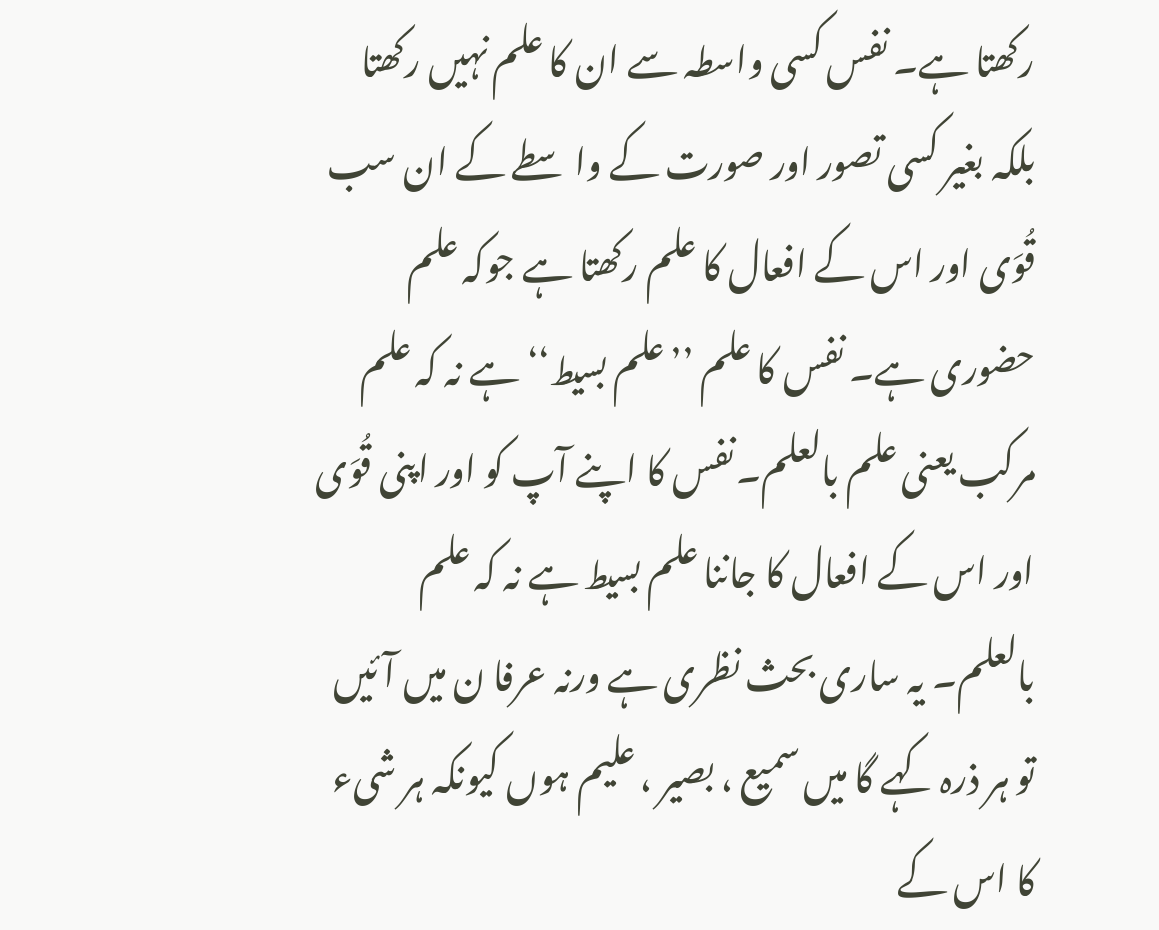رکھتا ہے۔ نفس کسی واسطہ سے ان کا علم نہیں رکھتا بلکہ بغیر کسی تصور اور صورت کے واسطے کے ان سب قُوَی اور اس کے افعال کا علم رکھتا ہے جوکہ علم حضوری ہے۔ نفس کا علم ’’علم بسیط‘‘ ہے نہ کہ علم مرکب یعنی علم بالعلم۔نفس کا اپنے آپ کو اور اپنی قُوَی اور اس کے افعال کا جاننا علم بسیط ہے نہ کہ علم بالعلم۔ یہ ساری بحث نظری ہے ورنہ عرفا ن میں آئیں تو ہر ذرہ کہے گا میں سمیع ، بصیر ، علیم ہوں کیونکہ ہر شیء کا اس کے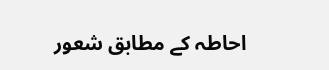احاطہ کے مطابق شعور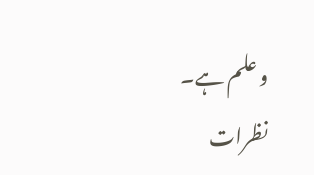و علم ہے۔
نظرات